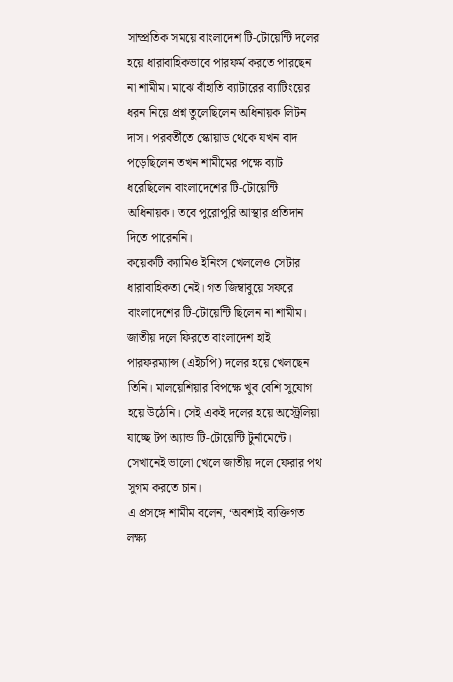সাম্প্রতিক সময়ে বাংলাদেশ টি-টোয়েন্টি দলের হয়ে ধারাবাহিকভাবে পারফর্ম করতে পারছেন না শামীম। মাঝে বাঁহাতি ব্যাটারের ব্যাটিংয়ের ধরন নিয়ে প্রশ্ন তুলেছিলেন অধিনায়ক লিটন দাস। পরবর্তীতে স্কোয়াড থেকে যখন বাদ পড়েছিলেন তখন শামীমের পক্ষে ব্যাট ধরেছিলেন বাংলাদেশের টি-টোয়েন্টি অধিনায়ক। তবে পুরোপুরি আস্থার প্রতিদান দিতে পারেননি।
কয়েকটি ক্যামিও ইনিংস খেললেও সেটার ধারাবাহিকতা নেই। গত জিম্বাবুয়ে সফরে বাংলাদেশের টি-টোয়েন্টি ছিলেন না শামীম। জাতীয় দলে ফিরতে বাংলাদেশ হাই পারফরম্যান্স (এইচপি) দলের হয়ে খেলছেন তিনি। মালয়েশিয়ার বিপক্ষে খুব বেশি সুযোগ হয়ে উঠেনি। সেই একই দলের হয়ে অস্ট্রেলিয়া যাচ্ছে টপ অ্যান্ড টি-টোয়েন্টি টুর্নামেন্টে। সেখানেই ভালো খেলে জাতীয় দলে ফেরার পথ সুগম করতে চান।
এ প্রসঙ্গে শামীম বলেন, ‘অবশ্যই ব্যক্তিগত লক্ষ্য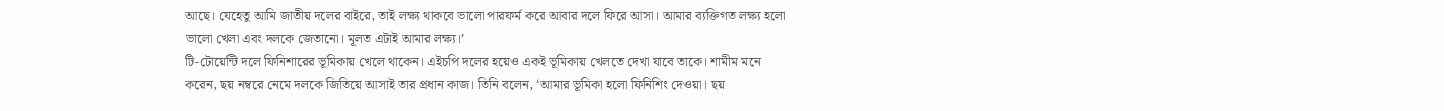আছে। যেহেতু আমি জাতীয় দলের বাইরে, তাই লক্ষ্য থাকবে ভালো পারফর্ম করে আবার দলে ফিরে আসা। আমার ব্যক্তিগত লক্ষ্য হলো ভালো খেলা এবং দলকে জেতানো। মূলত এটাই আমার লক্ষ্য।’
টি-টোয়েন্টি দলে ফিনিশারের ভূমিকায় খেলে থাকেন। এইচপি দলের হয়েও একই ভূমিকায় খেলতে দেখা যাবে তাকে। শামীম মনে করেন, ছয় নম্বরে নেমে দলকে জিতিয়ে আসাই তার প্রধান কাজ। তিনি বলেন, ‘আমার ভূমিকা হলো ফিনিশিং দেওয়া। ছয়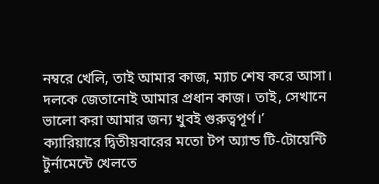নম্বরে খেলি, তাই আমার কাজ, ম্যাচ শেষ করে আসা। দলকে জেতানোই আমার প্রধান কাজ। তাই, সেখানে ভালো করা আমার জন্য খুবই গুরুত্বপূর্ণ।’
ক্যারিয়ারে দ্বিতীয়বারের মতো টপ অ্যান্ড টি-টোয়েন্টি টুর্নামেন্টে খেলতে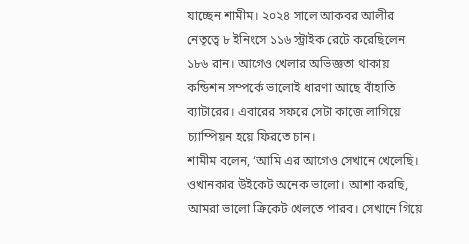যাচ্ছেন শামীম। ২০২৪ সালে আকবর আলীর নেতৃত্বে ৮ ইনিংসে ১১৬ স্ট্রাইক রেটে করেছিলেন ১৮৬ রান। আগেও খেলার অভিজ্ঞতা থাকায় কন্ডিশন সম্পর্কে ভালোই ধারণা আছে বাঁহাতি ব্যাটারের। এবারের সফরে সেটা কাজে লাগিয়ে চ্যাম্পিয়ন হয়ে ফিরতে চান।
শামীম বলেন, ‘আমি এর আগেও সেখানে খেলেছি। ওখানকার উইকেট অনেক ভালো। আশা করছি, আমরা ভালো ক্রিকেট খেলতে পারব। সেখানে গিয়ে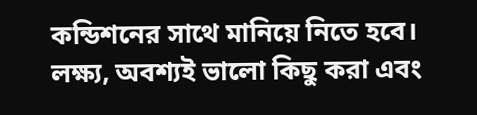কন্ডিশনের সাথে মানিয়ে নিতে হবে। লক্ষ্য, অবশ্যই ভালো কিছু করা এবং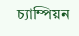চ্যাম্পিয়ন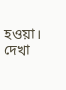হওয়া। দেখা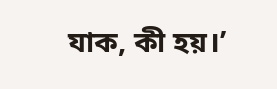যাক, কী হয়।’